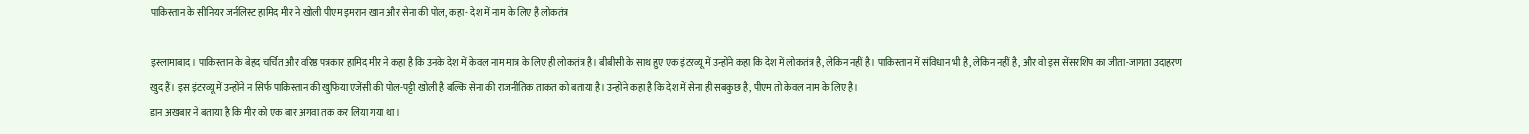पाकिस्तान के सीनियर जर्नलिस्ट हामिद मीर ने खोली पीएम इमरान खान और सेना की पोल, कहा- देश में नाम के लिए है लोकतंत्र

इस्लामाबाद। पाकिस्तान के बेहद चर्चित और वरिष्ठ पत्रकार हामिद मीर ने कहा है कि उनके देश में केवल नाम मात्र के लिए ही लोकतंत्र है। बीबीसी के साथ हुए एक इंटरव्यू में उन्होंने कहा कि देश में लोकतंत्र है, लेकिन नहीं है। पाकिस्तान में संविधान भी है, लेकिन नहीं है, और वो इस सेंसरशिप का जीता-जागता उदाहरण खुद हैं। इस इंटरव्यू में उन्होंने न सिर्फ पाकिस्तान की खुफिया एजेंसी की पोल-पट्टी खोली है बल्कि सेना की राजनीतिक ताकत को बताया है। उन्होंने कहा है कि देश में सेना ही सबकुछ है, पीएम तो केवल नाम के लिए है।
डान अखबार ने बताया है कि मीर को एक बार अगवा तक कर लिया गया था।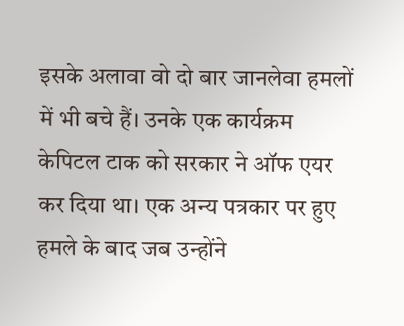इसके अलावा वो दो बार जानलेवा हमलों में भी बचे हैं। उनके एक कार्यक्रम केपिटल टाक को सरकार ने ऑफ एयर कर दिया था। एक अन्य पत्रकार पर हुए हमले के बाद जब उन्होंने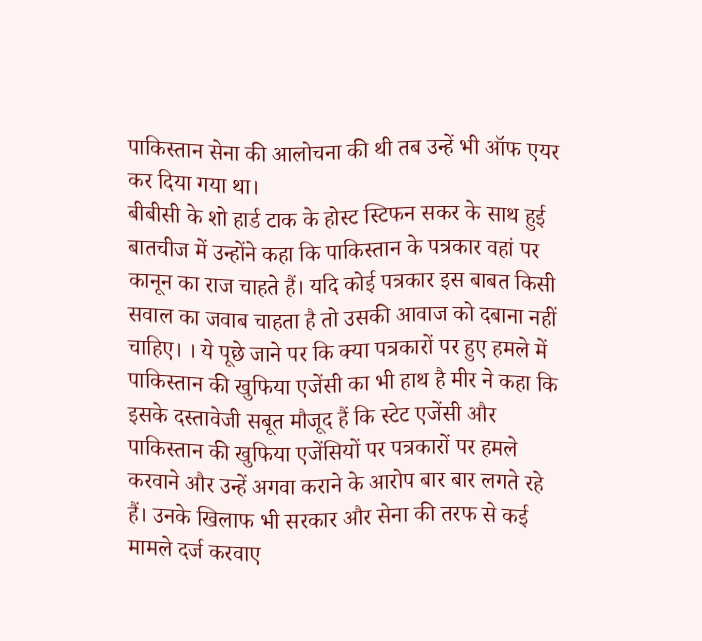पाकिस्तान सेना की आलोचना की थी तब उन्हें भी ऑफ एयर कर दिया गया था।
बीबीसी के शो हार्ड टाक के होस्ट स्टिफन सकर के साथ हुई बातचीज में उन्होंने कहा कि पाकिस्तान के पत्रकार वहां पर कानून का राज चाहते हैं। यदि कोई पत्रकार इस बाबत किसी सवाल का जवाब चाहता है तो उसकी आवाज को दबाना नहीं चाहिए। । ये पूछे जाने पर कि क्या पत्रकारों पर हुए हमले में पाकिस्तान की खुफिया एजेंसी का भी हाथ है मीर ने कहा कि इसके दस्तावेजी सबूत मौजूद हैं कि स्टेट एजेंसी और पाकिस्तान की खुफिया एजेंसियों पर पत्रकारों पर हमले करवाने और उन्हें अगवा कराने के आरोप बार बार लगते रहे हैं। उनके खिलाफ भी सरकार और सेना की तरफ से कई मामले दर्ज करवाए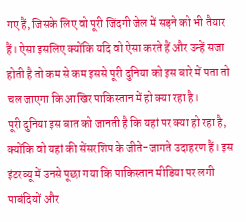गए हैं, जिसके लिए वो पूरी जिंदगी जेल में सड़ने को भी तैयार हैं। ऐसा इसलिए क्योंकि यदि वो ऐसा करते हैं और उन्हें सजा होती है तो कम से कम इससे पूरी दुनिया को इस बारे में पता तो चल जाएगा कि आखिर पाकिस्तान में हो क्या रहा है।
पूरी दुनिया इस बात को जानती है कि यहां पर क्या हो रहा है, क्योंकि वो यहां की सेंसरशिप के जीते-जागते उदाहरण हैं। इस इंटरव्यू में उनसे पूछा गया कि पाकिस्तान मीडिया पर लगी पाबंदियों और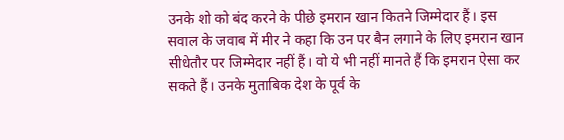उनके शो को बंद करने के पीछे इमरान खान कितने जिम्मेदार हैं। इस सवाल के जवाब में मीर ने कहा कि उन पर बैन लगाने के लिए इमरान खान सीधेतौर पर जिम्मेदार नहीं हैं। वो ये भी नहीं मानते हैं कि इमरान ऐसा कर सकते हैं। उनके मुताबिक देश के पूर्व के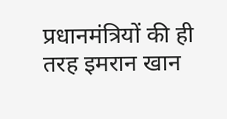प्रधानमंत्रियों की ही तरह इमरान खान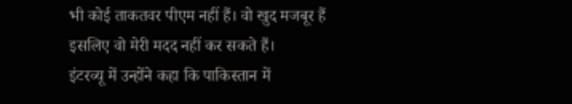भी कोई ताकतवर पीएम नहीं हैं। वो खुद मजबूर हैं इसलिए वो मेरी मदद नहीं कर सकते हैं।
इंटरव्यू में उन्होंने कहा कि पाकिस्तान में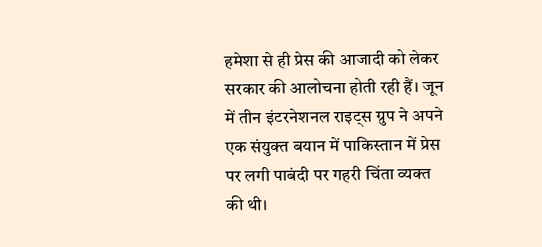हमेशा से ही प्रेस की आजादी को लेकर सरकार की आलोचना होती रही हैं। जून में तीन इंटरनेशनल राइट्स ग्रुप ने अपने एक संयुक्त बयान में पाकिस्तान में प्रेस पर लगी पाबंदी पर गहरी चिंता व्यक्त की थी।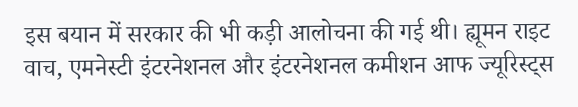इस बयान में सरकार की भी कड़ी आलोचना की गई थी। ह्यूमन राइट वाच, एमनेस्टी इंटरनेशनल और इंटरनेशनल कमीशन आफ ज्यूरिस्ट्स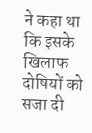ने कहा था कि इसके खिलाफ दोषियों को सजा दी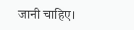जानी चाहिए।